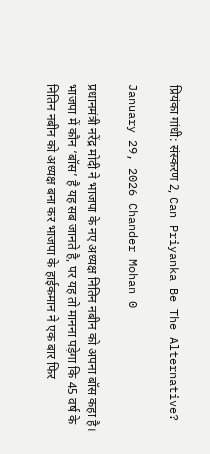प्रियंका गांधी: संस्करण 2, Can Priyanka Be The Alternative?

January 29, 2026 Chander Mohan 0

प्रधानमंत्री नरेंद्र मोदी ने भाजपा के नए अध्यक्ष नितिन नबीन को अपना बॉस कहा है। भाजपा में कौन ‘बॉस’ है यह सब जानते है, पर यह तो मानना पड़ेगा कि 45 वर्ष के नितिन नबीन को अध्यक्ष बना कर भाजपा के हाईकमान ने एक बार फिर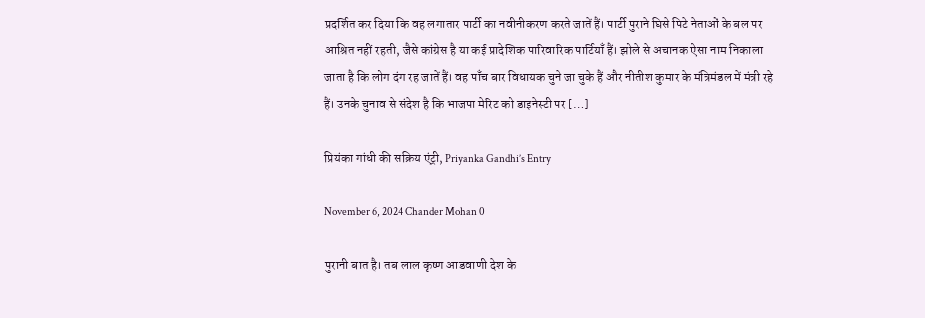प्रदर्शित कर दिया कि वह लगातार पार्टी का नवीनीकरण करते जातें हैं। पार्टी पुराने घिसे पिटे नेताओं के बल पर आश्रित नहीं रहती, जैसे कांग्रेस है या कई प्रादेशिक पारिवारिक पार्टियाँ हैं। झोले से अचानक ऐसा नाम निकाला जाता है कि लोग दंग रह जातें हैं। वह पाँच बार विधायक चुने जा चुके हैं और नीतीश कुमार के मंत्रिमंडल में मंत्री रहे हैं। उनके चुनाव से संदेश है कि भाजपा मेरिट को डाइनेस्टी पर […]

प्रियंका गांधी की सक्रिय एंट्री, Priyanka Gandhi’s Entry

November 6, 2024 Chander Mohan 0

पुरानी बात है। तब लाल कृष्ण आडवाणी देश के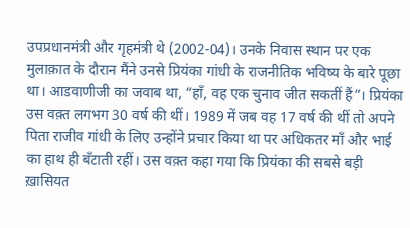उपप्रधानमंत्री और गृहमंत्री थे (2002-04)। उनके निवास स्थान पर एक मुलाक़ात के दौरान मैंने उनसे प्रियंका गांधी के राजनीतिक भविष्य के बारे पूछा था। आडवाणीजी का जवाब था, “हाँ, वह एक चुनाव जीत सकतीं हैं”। प्रियंका उस वक़्त लगभग 30 वर्ष की थीं। 1989 में जब वह 17 वर्ष की थीं तो अपने पिता राजीव गांधी के लिए उन्होंने प्रचार किया था पर अधिकतर माँ और भाई का हाथ ही बँटाती रहीं। उस वक़्त कहा गया कि प्रियंका की सबसे बड़ी ख़ासियत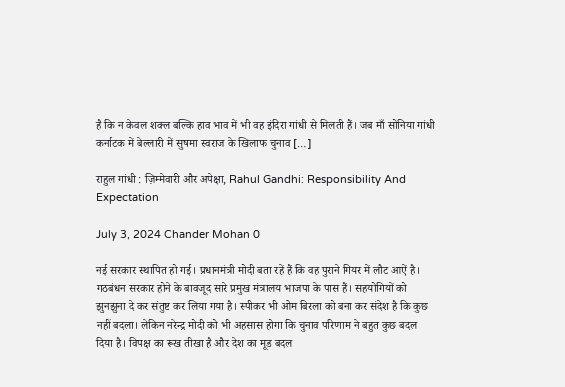है कि न केवल शक्ल बल्कि हाव भाव में भी वह इंदिरा गांधी से मिलती हैं। जब माँ सोनिया गांधी कर्नाटक में बेल्लारी में सुषमा स्वराज के खिलाफ चुनाव […]

राहुल गांधी : ज़िम्मेवारी और अपेक्षा, Rahul Gandhi: Responsibility And Expectation

July 3, 2024 Chander Mohan 0

नई सरकार स्थापित हो गई। प्रधानमंत्री मोदी बता रहें हैं कि वह पुराने गियर में लौट आऐं है। गठबंधन सरकार होने के बावजूद सारे प्रमुख मंत्रालय भाजपा के पास हैं। सहयोगियों को झुनझुना दे कर संतुष्ट कर लिया गया है। स्पीकर भी ओम बिरला को बना कर संदेश है कि कुछ नहीं बदला। लेकिन नरेन्द्र मोदी को भी अहसास होगा कि चुनाव परिणाम ने बहुत कुछ बदल दिया है। विपक्ष का रूख तीखा है और देश का मूड बदल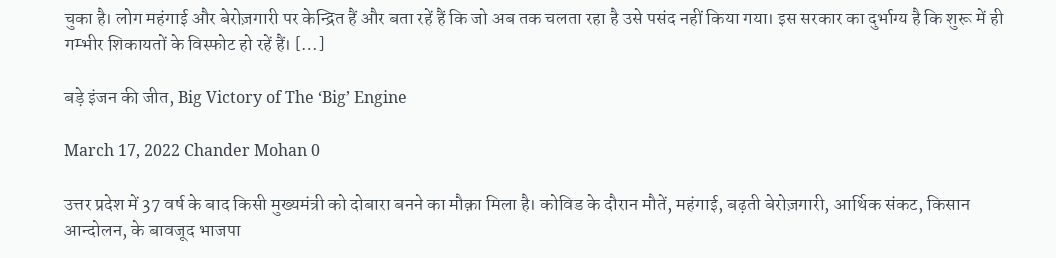चुका है। लोग महंगाई और बेरोज़गारी पर केन्द्रित हैं और बता रहें हैं कि जो अब तक चलता रहा है उसे पसंद नहीं किया गया। इस सरकार का दुर्भाग्य है कि शुरू में ही गम्भीर शिकायतों के विस्फोट हो रहें हैं। […]

बड़े इंजन की जीत, Big Victory of The ‘Big’ Engine

March 17, 2022 Chander Mohan 0

उत्तर प्रदेश में 37 वर्ष के बाद किसी मुख्यमंत्री को दोबारा बनने का मौक़ा मिला है। कोविड के दौरान मौतें, महंगाई, बढ़ती बेरोज़गारी, आर्थिक संकट, किसान आन्दोलन, के बावजूद भाजपा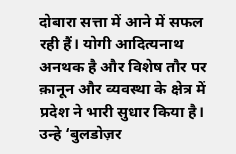दोबारा सत्ता में आने में सफल रही हैं। योगी आदित्यनाथ  अनथक है और विशेष तौर पर क़ानून और व्यवस्था के क्षेत्र में प्रदेश ने भारी सुधार किया है।  उन्हे ‘बुलडोज़र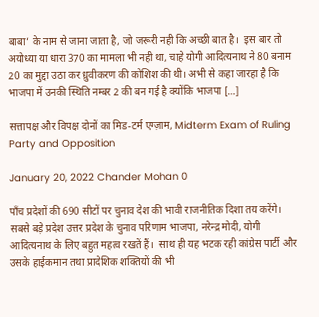बाबा’ के नाम से जाना जाता है, जो जरूरी नही कि अच्छी बात है।  इस बार तो अयोध्या या धारा 370 का मामला भी नही था, चाहे योगी आदित्यनाथ ने 80 बनाम 20 का मुद्दा उठा कर ध्रुवीकरण की कोशिश की थी। अभी से कहा जारहा है कि भाजपा में उनकी स्थिति नम्बर 2 की बन गई है क्योंकि भाजपा […]

सत्तापक्ष और विपक्ष दोनों का मिड-टर्म एग्ज़ाम, Midterm Exam of Ruling Party and Opposition

January 20, 2022 Chander Mohan 0

पाँच प्रदेशों की 690 सीटों पर चुनाव देश की भावी राजनीतिक दिशा तय करेंगे। सबसे बड़े प्रदेश उत्तर प्रदेश के चुनाव परिणाम भाजपा, नरेन्द्र मोदी, योगी आदित्यनाथ के लिए बहुत महत्व रखतें हैं।  साथ ही यह भटक रही कांग्रेस पार्टी और उसके हाईकमान तथा प्रादेशिक शक्तियों की भी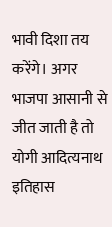भावी दिशा तय करेंगे। अगर भाजपा आसानी से जीत जाती है तो योगी आदित्यनाथ इतिहास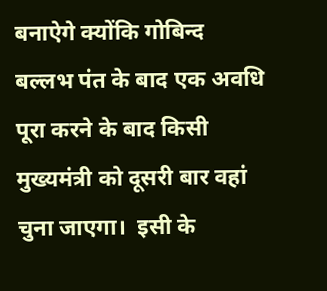बनाऐगे क्योंकि गोबिन्द बल्लभ पंत के बाद एक अवधि पूरा करने के बाद किसी मुख्यमंत्री को दूसरी बार वहां चुना जाएगा।  इसी के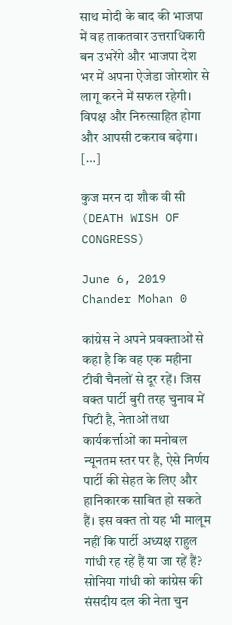साथ मोदी के बाद की भाजपा में वह ताकतवार उत्तराधिकारी बन उभरेंगे और भाजपा देश भर में अपना ऐजेडा जोरशोर से लागू करने में सफल रहेगी। विपक्ष और निरुत्साहित होगा और आपसी टकराव बढ़ेगा। […]

कुज मरन दा शौक वी सी (DEATH WISH OF CONGRESS)

June 6, 2019 Chander Mohan 0

कांग्रेस ने अपने प्रवक्ताओं से कहा है कि वह एक महीना टीवी चैनलों से दूर रहें। जिस वक्त पार्टी बुरी तरह चुनाव में पिटी है, नेताओं तथा कार्यकर्त्ताओं का मनोबल न्यूनतम स्तर पर है, ऐसे निर्णय पार्टी की सेहत के लिए और हानिकारक साबित हो सकते हैं। इस वक्त तो यह भी मालूम नहीं कि पार्टी अध्यक्ष राहुल गांधी रह रहें हैं या जा रहें हैं? सोनिया गांधी को कांग्रेस की संसदीय दल की नेता चुन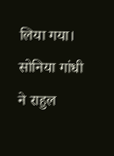लिया गया। सोनिया गांधी ने राहुल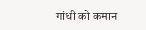गांधी को कमान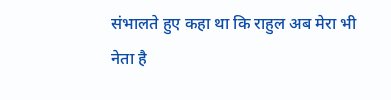संभालते हुए कहा था कि राहुल अब मेरा भी नेता है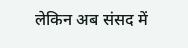लेकिन अब संसद में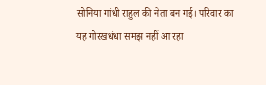सोनिया गांधी राहुल की नेता बन गई। परिवार का यह गोरखधंधा समझ नहीं आ रहा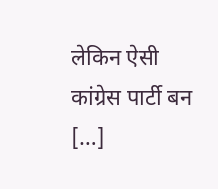लेकिन ऐसी कांग्रेस पार्टी बन […]